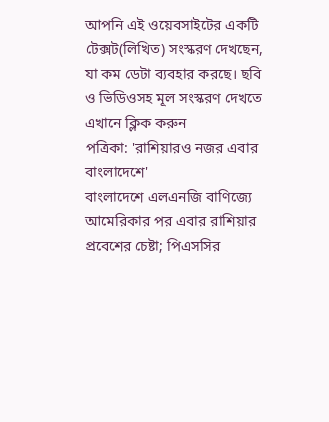আপনি এই ওয়েবসাইটের একটি টেক্সট(লিখিত) সংস্করণ দেখছেন, যা কম ডেটা ব্যবহার করছে। ছবি ও ভিডিওসহ মূল সংস্করণ দেখতে এখানে ক্লিক করুন
পত্রিকা: 'রাশিয়ারও নজর এবার বাংলাদেশে'
বাংলাদেশে এলএনজি বাণিজ্যে আমেরিকার পর এবার রাশিয়ার প্রবেশের চেষ্টা; পিএসসির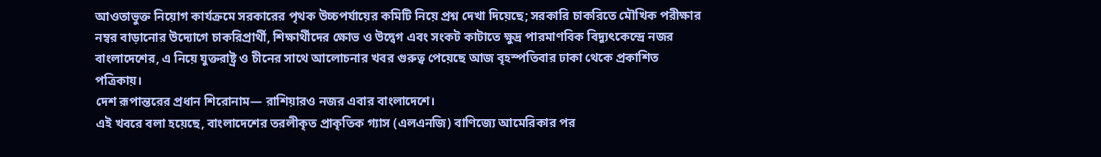আওতাভুক্ত নিয়োগ কার্যক্রমে সরকারের পৃথক উচ্চপর্যায়ের কমিটি নিয়ে প্রশ্ন দেখা দিয়েছে; সরকারি চাকরিতে মৌখিক পরীক্ষার নম্বর বাড়ানোর উদ্যোগে চাকরিপ্রার্থী, শিক্ষার্থীদের ক্ষোভ ও উদ্বেগ এবং সংকট কাটাতে ক্ষুদ্র পারমাণবিক বিদ্যুৎকেন্দ্রে নজর বাংলাদেশের, এ নিয়ে যুক্তরাষ্ট্র ও চীনের সাথে আলোচনার খবর গুরুত্ব পেয়েছে আজ বৃহস্পতিবার ঢাকা থেকে প্রকাশিত পত্রিকায়।
দেশ রূপান্তরের প্রধান শিরোনাম— রাশিয়ারও নজর এবার বাংলাদেশে।
এই খবরে বলা হয়েছে, বাংলাদেশের তরলীকৃত প্রাকৃতিক গ্যাস (এলএনজি) বাণিজ্যে আমেরিকার পর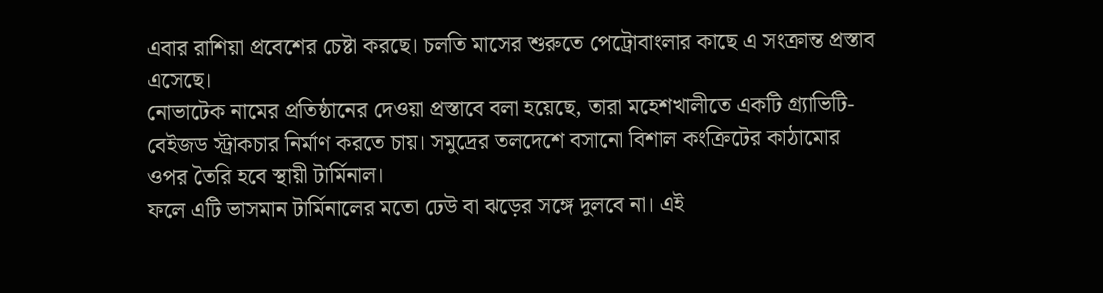এবার রাশিয়া প্রবেশের চেষ্টা করছে। চলতি মাসের শুরুতে পেট্রোবাংলার কাছে এ সংক্রান্ত প্রস্তাব এসেছে।
নোভাটেক নামের প্রতিষ্ঠানের দেওয়া প্রস্তাবে বলা হয়েছে, তারা মহেশখালীতে একটি গ্র্যাভিটি-বেইজড স্ট্রাকচার নির্মাণ করতে চায়। সমুদ্রের তলদেশে বসানো বিশাল কংক্রিটের কাঠামোর ওপর তৈরি হবে স্থায়ী টার্মিনাল।
ফলে এটি ভাসমান টার্মিনালের মতো ঢেউ বা ঝড়ের সঙ্গে দুলবে না। এই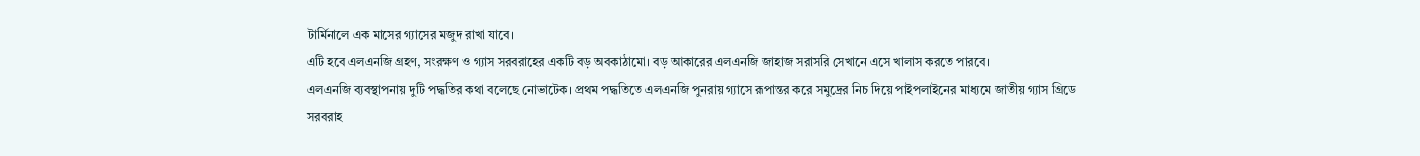টার্মিনালে এক মাসের গ্যাসের মজুদ রাখা যাবে।
এটি হবে এলএনজি গ্রহণ, সংরক্ষণ ও গ্যাস সরবরাহের একটি বড় অবকাঠামো। বড় আকারের এলএনজি জাহাজ সরাসরি সেখানে এসে খালাস করতে পারবে।
এলএনজি ব্যবস্থাপনায় দুটি পদ্ধতির কথা বলেছে নোভাটেক। প্রথম পদ্ধতিতে এলএনজি পুনরায় গ্যাসে রূপান্তর করে সমুদ্রের নিচ দিয়ে পাইপলাইনের মাধ্যমে জাতীয় গ্যাস গ্রিডে সরবরাহ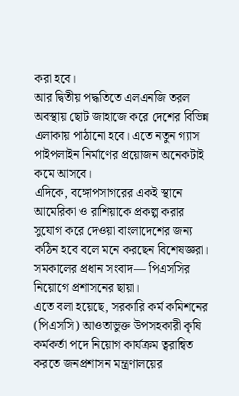করা হবে।
আর দ্বিতীয় পদ্ধতিতে এলএনজি তরল অবস্থায় ছোট জাহাজে করে দেশের বিভিন্ন এলাকায় পাঠানো হবে। এতে নতুন গ্যাস পাইপলাইন নির্মাণের প্রয়োজন অনেকটাই কমে আসবে।
এদিকে, বঙ্গোপসাগরের একই স্থানে আমেরিকা ও রাশিয়াকে প্রকল্প করার সুযোগ করে দেওয়া বাংলাদেশের জন্য কঠিন হবে বলে মনে করছেন বিশেষজ্ঞরা।
সমকালের প্রধান সংবাদ— পিএসসির নিয়োগে প্রশাসনের ছায়া।
এতে বলা হয়েছে, সরকারি কর্ম কমিশনের (পিএসসি) আওতাভুক্ত উপসহকারী কৃষি কর্মকর্তা পদে নিয়োগ কার্যক্রম ত্বরান্বিত করতে জনপ্রশাসন মন্ত্রণালয়ের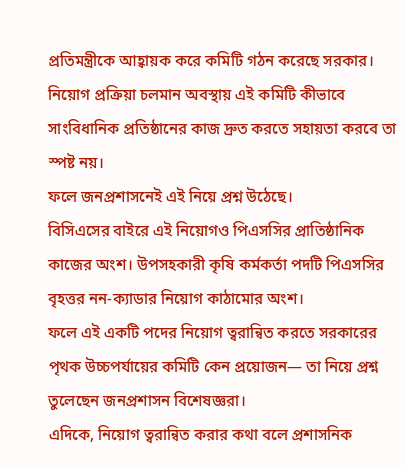প্রতিমন্ত্রীকে আহ্বায়ক করে কমিটি গঠন করেছে সরকার।
নিয়োগ প্রক্রিয়া চলমান অবস্থায় এই কমিটি কীভাবে সাংবিধানিক প্রতিষ্ঠানের কাজ দ্রুত করতে সহায়তা করবে তা স্পষ্ট নয়।
ফলে জনপ্রশাসনেই এই নিয়ে প্রশ্ন উঠেছে।
বিসিএসের বাইরে এই নিয়োগও পিএসসির প্রাতিষ্ঠানিক কাজের অংশ। উপসহকারী কৃষি কর্মকর্তা পদটি পিএসসির বৃহত্তর নন-ক্যাডার নিয়োগ কাঠামোর অংশ।
ফলে এই একটি পদের নিয়োগ ত্বরান্বিত করতে সরকারের পৃথক উচ্চপর্যায়ের কমিটি কেন প্রয়োজন— তা নিয়ে প্রশ্ন তুলেছেন জনপ্রশাসন বিশেষজ্ঞরা।
এদিকে, নিয়োগ ত্বরান্বিত করার কথা বলে প্রশাসনিক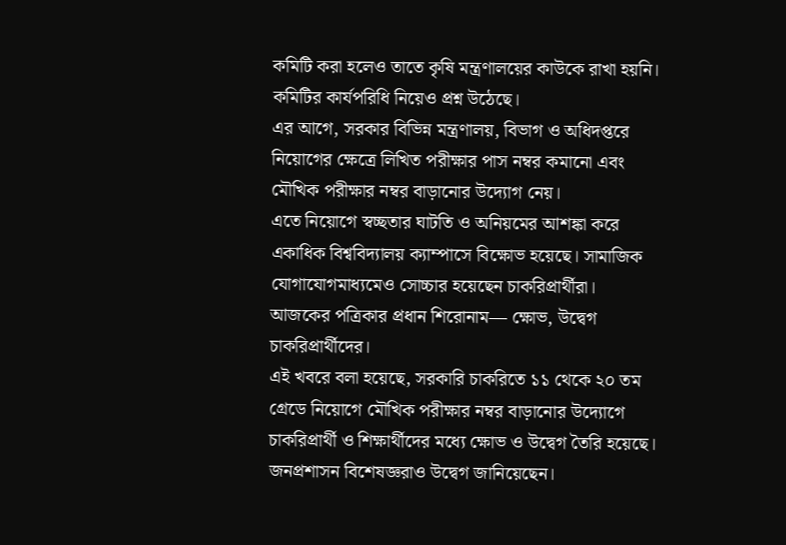কমিটি করা হলেও তাতে কৃষি মন্ত্রণালয়ের কাউকে রাখা হয়নি। কমিটির কার্যপরিধি নিয়েও প্রশ্ন উঠেছে।
এর আগে, সরকার বিভিন্ন মন্ত্রণালয়, বিভাগ ও অধিদপ্তরে নিয়োগের ক্ষেত্রে লিখিত পরীক্ষার পাস নম্বর কমানো এবং মৌখিক পরীক্ষার নম্বর বাড়ানোর উদ্যোগ নেয়।
এতে নিয়োগে স্বচ্ছতার ঘাটতি ও অনিয়মের আশঙ্কা করে একাধিক বিশ্ববিদ্যালয় ক্যাম্পাসে বিক্ষোভ হয়েছে। সামাজিক যোগাযোগমাধ্যমেও সোচ্চার হয়েছেন চাকরিপ্রার্থীরা।
আজকের পত্রিকার প্রধান শিরোনাম— ক্ষোভ, উদ্বেগ চাকরিপ্রার্থীদের।
এই খবরে বলা হয়েছে, সরকারি চাকরিতে ১১ থেকে ২০ তম গ্রেডে নিয়োগে মৌখিক পরীক্ষার নম্বর বাড়ানোর উদ্যোগে চাকরিপ্রার্থী ও শিক্ষার্থীদের মধ্যে ক্ষোভ ও উদ্বেগ তৈরি হয়েছে। জনপ্রশাসন বিশেষজ্ঞরাও উদ্বেগ জানিয়েছেন।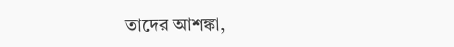তাদের আশঙ্কা,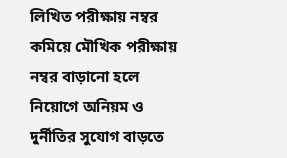লিখিত পরীক্ষায় নম্বর কমিয়ে মৌখিক পরীক্ষায় নম্বর বাড়ানো হলে নিয়োগে অনিয়ম ও দুর্নীতির সুযোগ বাড়তে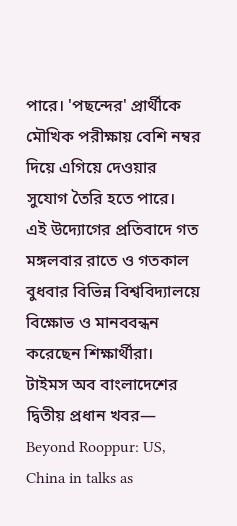পারে। 'পছন্দের' প্রার্থীকে মৌখিক পরীক্ষায় বেশি নম্বর দিয়ে এগিয়ে দেওয়ার সুযোগ তৈরি হতে পারে।
এই উদ্যোগের প্রতিবাদে গত মঙ্গলবার রাতে ও গতকাল বুধবার বিভিন্ন বিশ্ববিদ্যালয়ে বিক্ষোভ ও মানববন্ধন করেছেন শিক্ষার্থীরা।
টাইমস অব বাংলাদেশের দ্বিতীয় প্রধান খবর— Beyond Rooppur: US, China in talks as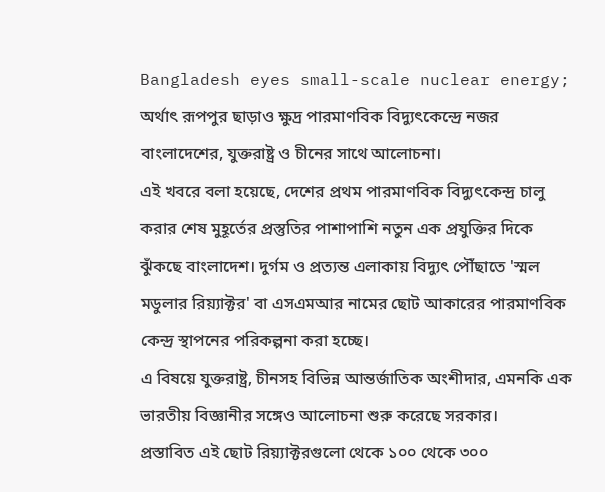Bangladesh eyes small-scale nuclear energy; অর্থাৎ রূপপুর ছাড়াও ক্ষুদ্র পারমাণবিক বিদ্যুৎকেন্দ্রে নজর বাংলাদেশের, যুক্তরাষ্ট্র ও চীনের সাথে আলোচনা।
এই খবরে বলা হয়েছে, দেশের প্রথম পারমাণবিক বিদ্যুৎকেন্দ্র চালু করার শেষ মুহূর্তের প্রস্তুতির পাশাপাশি নতুন এক প্রযুক্তির দিকে ঝুঁকছে বাংলাদেশ। দুর্গম ও প্রত্যন্ত এলাকায় বিদ্যুৎ পৌঁছাতে 'স্মল মডুলার রিয়্যাক্টর' বা এসএমআর নামের ছোট আকারের পারমাণবিক কেন্দ্র স্থাপনের পরিকল্পনা করা হচ্ছে।
এ বিষয়ে যুক্তরাষ্ট্র, চীনসহ বিভিন্ন আন্তর্জাতিক অংশীদার, এমনকি এক ভারতীয় বিজ্ঞানীর সঙ্গেও আলোচনা শুরু করেছে সরকার।
প্রস্তাবিত এই ছোট রিয়্যাক্টরগুলো থেকে ১০০ থেকে ৩০০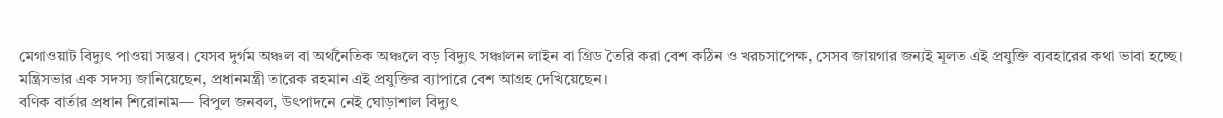মেগাওয়াট বিদ্যুৎ পাওয়া সম্ভব। যেসব দুর্গম অঞ্চল বা অর্থনৈতিক অঞ্চলে বড় বিদ্যুৎ সঞ্চালন লাইন বা গ্রিড তৈরি করা বেশ কঠিন ও খরচসাপেক্ষ, সেসব জায়গার জন্যই মূলত এই প্রযুক্তি ব্যবহারের কথা ভাবা হচ্ছে।
মন্ত্রিসভার এক সদস্য জানিয়েছেন, প্রধানমন্ত্রী তারেক রহমান এই প্রযুক্তির ব্যাপারে বেশ আগ্রহ দেখিয়েছেন।
বণিক বার্তার প্রধান শিরোনাম— বিপুল জনবল, উৎপাদনে নেই ঘোড়াশাল বিদ্যুৎ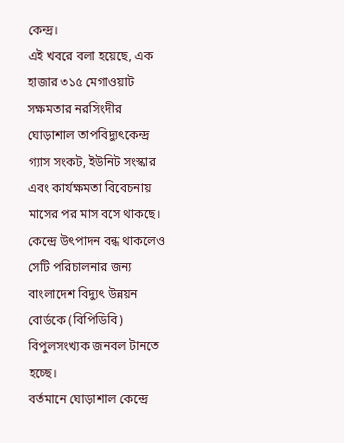কেন্দ্র।
এই খবরে বলা হয়েছে, এক হাজার ৩১৫ মেগাওয়াট সক্ষমতার নরসিংদীর ঘোড়াশাল তাপবিদ্যুৎকেন্দ্র গ্যাস সংকট, ইউনিট সংস্কার এবং কার্যক্ষমতা বিবেচনায় মাসের পর মাস বসে থাকছে।
কেন্দ্রে উৎপাদন বন্ধ থাকলেও সেটি পরিচালনার জন্য বাংলাদেশ বিদ্যুৎ উন্নয়ন বোর্ডকে (বিপিডিবি) বিপুলসংখ্যক জনবল টানতে হচ্ছে।
বর্তমানে ঘোড়াশাল কেন্দ্রে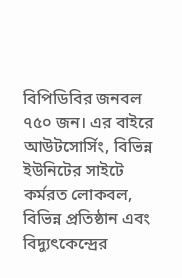বিপিডিবির জনবল ৭৫০ জন। এর বাইরে আউটসোর্সিং, বিভিন্ন ইউনিটের সাইটে কর্মরত লোকবল, বিভিন্ন প্রতিষ্ঠান এবং বিদ্যুৎকেন্দ্রের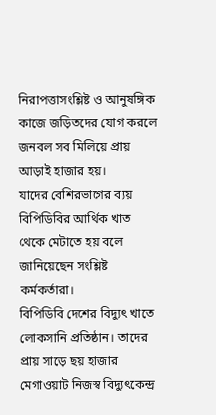নিরাপত্তাসংশ্লিষ্ট ও আনুষঙ্গিক কাজে জড়িতদের যোগ করলে জনবল সব মিলিয়ে প্রায় আড়াই হাজার হয়।
যাদের বেশিরভাগের ব্যয় বিপিডিবির আর্থিক খাত থেকে মেটাতে হয় বলে জানিয়েছেন সংশ্লিষ্ট কর্মকর্তারা।
বিপিডিবি দেশের বিদ্যুৎ খাতে লোকসানি প্রতিষ্ঠান। তাদের প্রায় সাড়ে ছয় হাজার মেগাওয়াট নিজস্ব বিদ্যুৎকেন্দ্র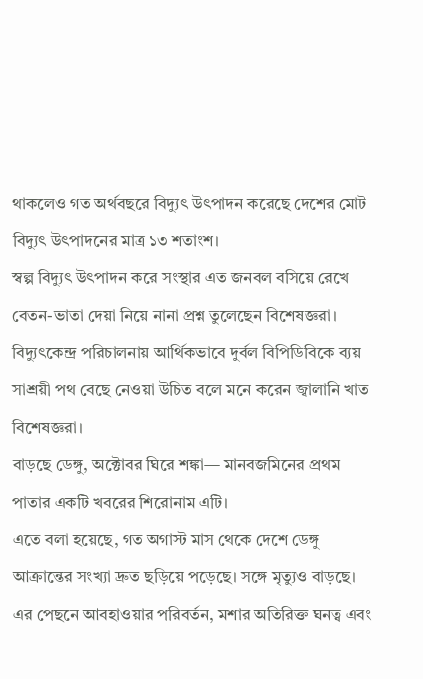থাকলেও গত অর্থবছরে বিদ্যুৎ উৎপাদন করেছে দেশের মোট বিদ্যুৎ উৎপাদনের মাত্র ১৩ শতাংশ।
স্বল্প বিদ্যুৎ উৎপাদন করে সংস্থার এত জনবল বসিয়ে রেখে বেতন-ভাতা দেয়া নিয়ে নানা প্রশ্ন তুলেছেন বিশেষজ্ঞরা।
বিদ্যুৎকেন্দ্র পরিচালনায় আর্থিকভাবে দুর্বল বিপিডিবিকে ব্যয় সাশ্রয়ী পথ বেছে নেওয়া উচিত বলে মনে করেন জ্বালানি খাত বিশেষজ্ঞরা।
বাড়ছে ডেঙ্গু, অক্টোবর ঘিরে শঙ্কা— মানবজমিনের প্রথম পাতার একটি খবরের শিরোনাম এটি।
এতে বলা হয়েছে, গত অগাস্ট মাস থেকে দেশে ডেঙ্গু আক্রান্তের সংখ্যা দ্রুত ছড়িয়ে পড়েছে। সঙ্গে মৃত্যুও বাড়ছে।
এর পেছনে আবহাওয়ার পরিবর্তন, মশার অতিরিক্ত ঘনত্ব এবং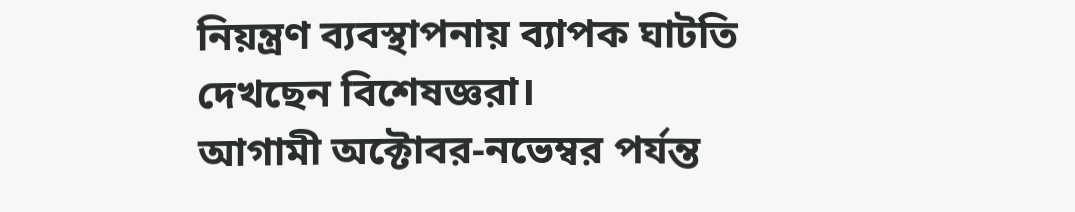নিয়ন্ত্রণ ব্যবস্থাপনায় ব্যাপক ঘাটতি
দেখছেন বিশেষজ্ঞরা।
আগামী অক্টোবর-নভেম্বর পর্যন্ত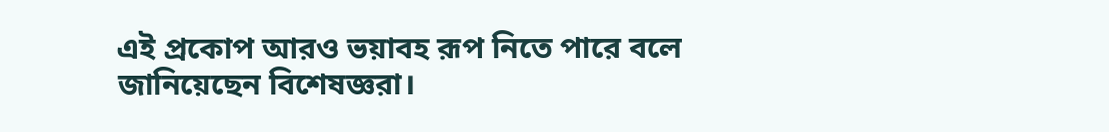এই প্রকোপ আরও ভয়াবহ রূপ নিতে পারে বলে জানিয়েছেন বিশেষজ্ঞরা।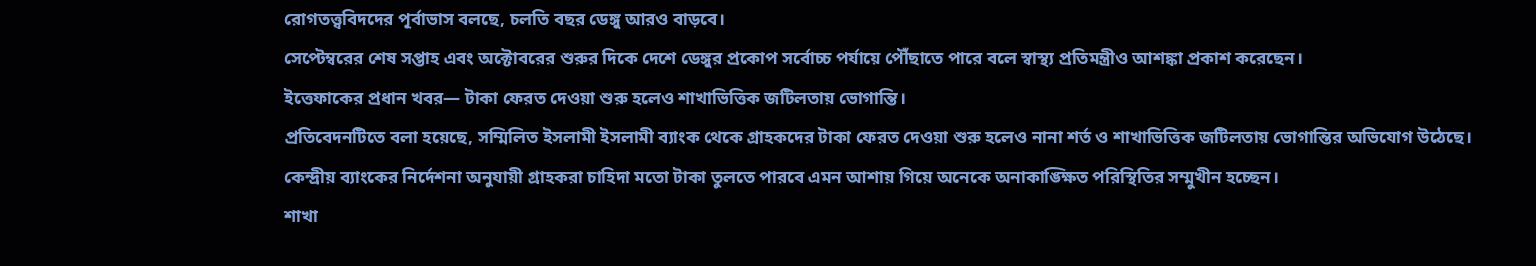রোগতত্ত্ববিদদের পূর্বাভাস বলছে, চলতি বছর ডেঙ্গু আরও বাড়বে।
সেপ্টেম্বরের শেষ সপ্তাহ এবং অক্টোবরের শুরুর দিকে দেশে ডেঙ্গুর প্রকোপ সর্বোচ্চ পর্যায়ে পৌঁছাতে পারে বলে স্বাস্থ্য প্রতিমন্ত্রীও আশঙ্কা প্রকাশ করেছেন।
ইত্তেফাকের প্রধান খবর— টাকা ফেরত দেওয়া শুরু হলেও শাখাভিত্তিক জটিলতায় ভোগান্তি।
প্রতিবেদনটিতে বলা হয়েছে, সম্মিলিত ইসলামী ইসলামী ব্যাংক থেকে গ্রাহকদের টাকা ফেরত দেওয়া শুরু হলেও নানা শর্ত ও শাখাভিত্তিক জটিলতায় ভোগান্তির অভিযোগ উঠেছে।
কেন্দ্রীয় ব্যাংকের নির্দেশনা অনুযায়ী গ্রাহকরা চাহিদা মতো টাকা তুলতে পারবে এমন আশায় গিয়ে অনেকে অনাকাঙ্ক্ষিত পরিস্থিতির সম্মুখীন হচ্ছেন।
শাখা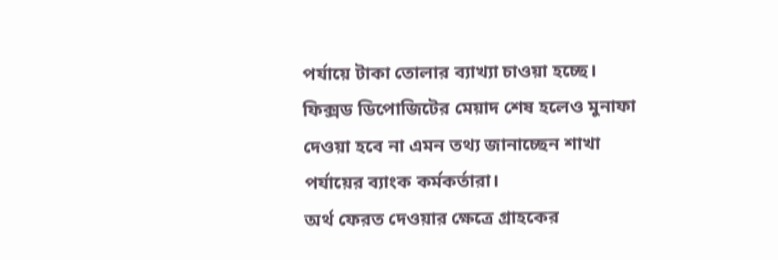পর্যায়ে টাকা তোলার ব্যাখ্যা চাওয়া হচ্ছে। ফিক্সড ডিপোজিটের মেয়াদ শেষ হলেও মুনাফা দেওয়া হবে না এমন তথ্য জানাচ্ছেন শাখা পর্যায়ের ব্যাংক কর্মকর্তারা।
অর্থ ফেরত দেওয়ার ক্ষেত্রে গ্রাহকের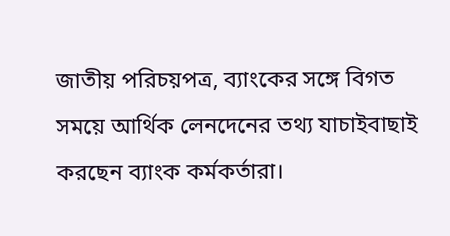জাতীয় পরিচয়পত্র, ব্যাংকের সঙ্গে বিগত সময়ে আর্থিক লেনদেনের তথ্য যাচাইবাছাই করছেন ব্যাংক কর্মকর্তারা।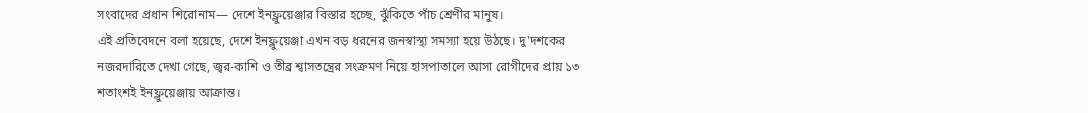সংবাদের প্রধান শিরোনাম— দেশে ইনফ্লুয়েঞ্জার বিস্তার হচ্ছে, ঝুঁকিতে পাঁচ শ্রেণীর মানুষ।
এই প্রতিবেদনে বলা হয়েছে, দেশে ইনফ্লুয়েঞ্জা এখন বড় ধরনের জনস্বাস্থ্য সমস্যা হয়ে উঠছে। দু'দশকের নজরদারিতে দেখা গেছে, জ্বর-কাশি ও তীব্র শ্বাসতন্ত্রের সংক্রমণ নিয়ে হাসপাতালে আসা রোগীদের প্রায় ১৩ শতাংশই ইনফ্লুয়েঞ্জায় আক্রান্ত।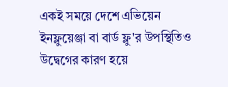একই সময়ে দেশে এভিয়েন ইনফ্লুয়েঞ্জা বা বার্ড ফ্লু'র উপস্থিতিও উদ্বেগের কারণ হয়ে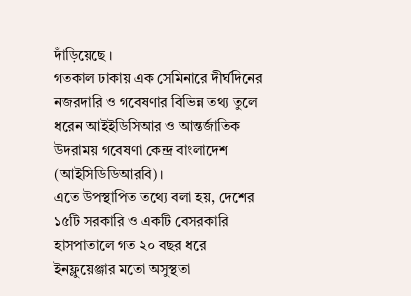দাঁড়িয়েছে ।
গতকাল ঢাকায় এক সেমিনারে দীর্ঘদিনের নজরদারি ও গবেষণার বিভিন্ন তথ্য তুলে ধরেন আইইডিসিআর ও আন্তর্জাতিক উদরাময় গবেষণা কেন্দ্ৰ বাংলাদেশ (আইসিডিডিআরবি)।
এতে উপস্থাপিত তথ্যে বলা হয়, দেশের ১৫টি সরকারি ও একটি বেসরকারি হাসপাতালে গত ২০ বছর ধরে ইনফ্লুয়েঞ্জার মতো অসুস্থতা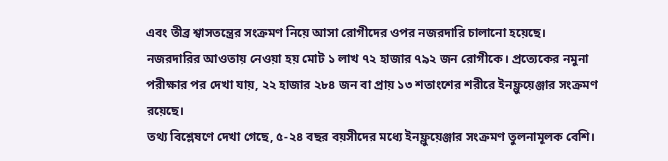এবং তীব্র শ্বাসতন্ত্রের সংক্রমণ নিয়ে আসা রোগীদের ওপর নজরদারি চালানো হয়েছে।
নজরদারির আওতায় নেওয়া হয় মোট ১ লাখ ৭২ হাজার ৭৯২ জন রোগীকে। প্রত্যেকের নমুনা পরীক্ষার পর দেখা যায়, ২২ হাজার ২৮৪ জন বা প্রায় ১৩ শতাংশের শরীরে ইনফ্লুয়েঞ্জার সংক্রমণ রয়েছে।
তথ্য বিশ্লেষণে দেখা গেছে, ৫-২৪ বছর বয়সীদের মধ্যে ইনফ্লুয়েঞ্জার সংক্রমণ তুলনামূলক বেশি।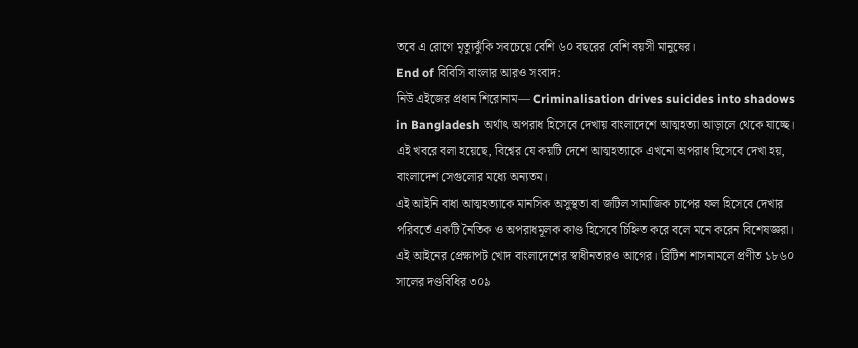তবে এ রোগে মৃত্যুঝুঁকি সবচেয়ে বেশি ৬০ বছরের বেশি বয়সী মানুষের।
End of বিবিসি বাংলার আরও সংবাদ:
নিউ এইজের প্রধান শিরোনাম— Criminalisation drives suicides into shadows in Bangladesh অর্থাৎ অপরাধ হিসেবে দেখায় বাংলাদেশে আত্মহত্যা আড়ালে থেকে যাচ্ছে।
এই খবরে বলা হয়েছে, বিশ্বের যে কয়টি দেশে আত্মহত্যাকে এখনো অপরাধ হিসেবে দেখা হয়, বাংলাদেশ সেগুলোর মধ্যে অন্যতম।
এই আইনি বাধা আত্মহত্যাকে মানসিক অসুস্থতা বা জটিল সামাজিক চাপের ফল হিসেবে দেখার পরিবর্তে একটি নৈতিক ও অপরাধমূলক কাণ্ড হিসেবে চিহ্নিত করে বলে মনে করেন বিশেষজ্ঞরা।
এই আইনের প্রেক্ষাপট খোদ বাংলাদেশের স্বাধীনতারও আগের। ব্রিটিশ শাসনামলে প্রণীত ১৮৬০ সালের দণ্ডবিধির ৩০৯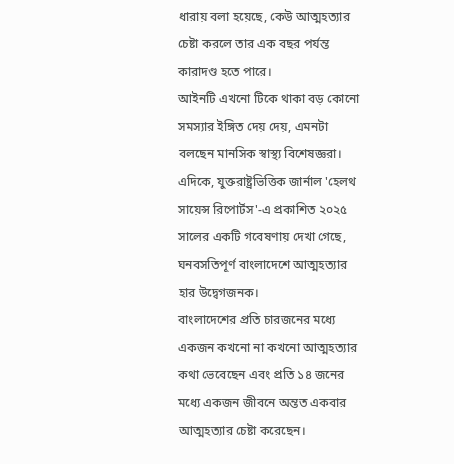ধারায় বলা হয়েছে, কেউ আত্মহত্যার চেষ্টা করলে তার এক বছর পর্যন্ত কারাদণ্ড হতে পারে।
আইনটি এখনো টিকে থাকা বড় কোনো সমস্যার ইঙ্গিত দেয় দেয়, এমনটা বলছেন মানসিক স্বাস্থ্য বিশেষজ্ঞরা।
এদিকে, যুক্তরাষ্ট্রভিত্তিক জার্নাল 'হেলথ সায়েন্স রিপোর্টস'-এ প্রকাশিত ২০২৫ সালের একটি গবেষণায় দেখা গেছে, ঘনবসতিপূর্ণ বাংলাদেশে আত্মহত্যার হার উদ্বেগজনক।
বাংলাদেশের প্রতি চারজনের মধ্যে একজন কখনো না কখনো আত্মহত্যার কথা ভেবেছেন এবং প্রতি ১৪ জনের মধ্যে একজন জীবনে অন্তত একবার আত্মহত্যার চেষ্টা করেছেন।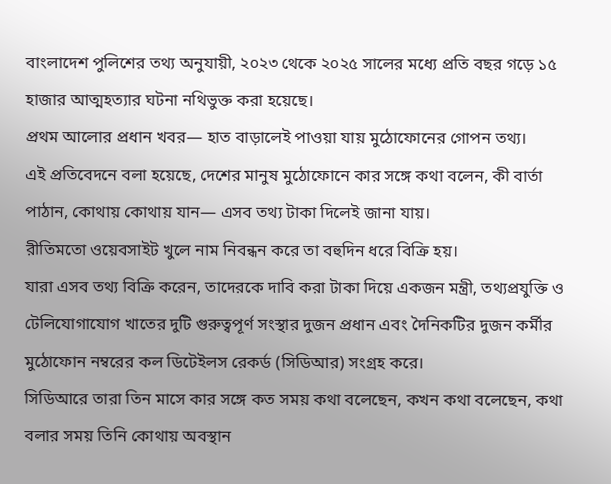বাংলাদেশ পুলিশের তথ্য অনুযায়ী, ২০২৩ থেকে ২০২৫ সালের মধ্যে প্রতি বছর গড়ে ১৫ হাজার আত্মহত্যার ঘটনা নথিভুক্ত করা হয়েছে।
প্রথম আলোর প্রধান খবর— হাত বাড়ালেই পাওয়া যায় মুঠোফোনের গোপন তথ্য।
এই প্রতিবেদনে বলা হয়েছে, দেশের মানুষ মুঠোফোনে কার সঙ্গে কথা বলেন, কী বার্তা পাঠান, কোথায় কোথায় যান— এসব তথ্য টাকা দিলেই জানা যায়।
রীতিমতো ওয়েবসাইট খুলে নাম নিবন্ধন করে তা বহুদিন ধরে বিক্রি হয়।
যারা এসব তথ্য বিক্রি করেন, তাদেরকে দাবি করা টাকা দিয়ে একজন মন্ত্রী, তথ্যপ্রযুক্তি ও টেলিযোগাযোগ খাতের দুটি গুরুত্বপূর্ণ সংস্থার দুজন প্রধান এবং দৈনিকটির দুজন কর্মীর মুঠোফোন নম্বরের কল ডিটেইলস রেকর্ড (সিডিআর) সংগ্রহ করে।
সিডিআরে তারা তিন মাসে কার সঙ্গে কত সময় কথা বলেছেন, কখন কথা বলেছেন, কথা বলার সময় তিনি কোথায় অবস্থান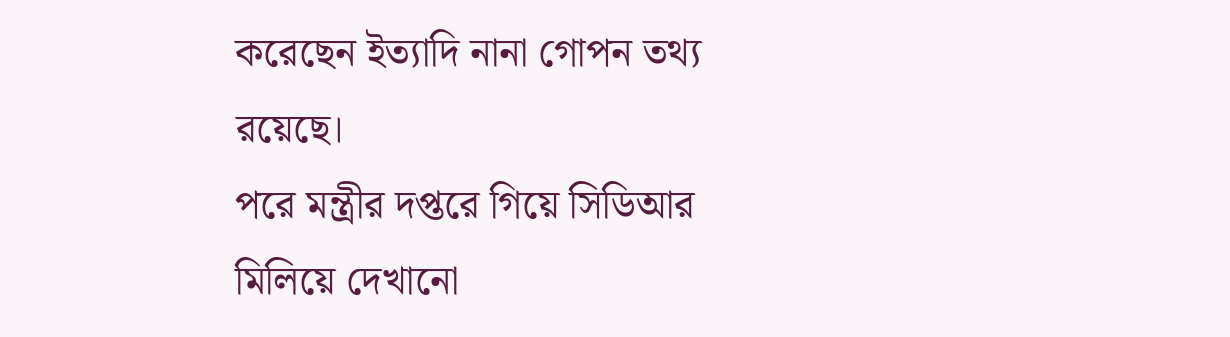করেছেন ইত্যাদি নানা গোপন তথ্য রয়েছে।
পরে মন্ত্রীর দপ্তরে গিয়ে সিডিআর মিলিয়ে দেখানো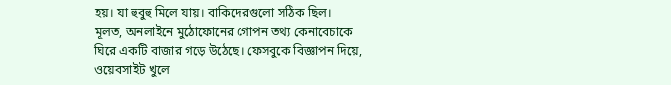হয়। যা হুবুহু মিলে যায়। বাকিদেরগুলো সঠিক ছিল।
মূলত, অনলাইনে মুঠোফোনের গোপন তথ্য কেনাবেচাকে ঘিরে একটি বাজার গড়ে উঠেছে। ফেসবুকে বিজ্ঞাপন দিয়ে, ওয়েবসাইট খুলে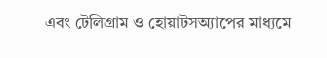এবং টেলিগ্রাম ও হোয়াটসঅ্যাপের মাধ্যমে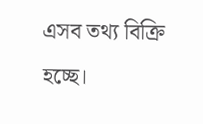এসব তথ্য বিক্রি হচ্ছে।